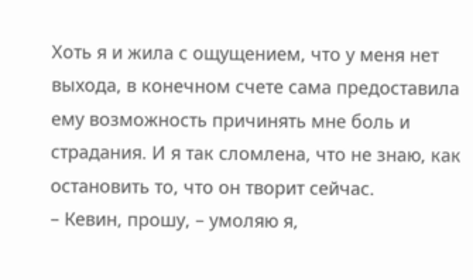Хоть я и жила с ощущением, что у меня нет выхода, в конечном счете сама предоставила ему возможность причинять мне боль и страдания. И я так сломлена, что не знаю, как остановить то, что он творит сейчас.
– Кевин, прошу, – умоляю я,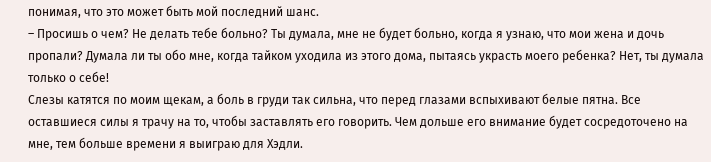понимая, что это может быть мой последний шанс.
– Просишь о чем? Не делать тебе больно? Ты думала, мне не будет больно, когда я узнаю, что мои жена и дочь пропали? Думала ли ты обо мне, когда тайком уходила из этого дома, пытаясь украсть моего ребенка? Нет, ты думала только о себе!
Слезы катятся по моим щекам, а боль в груди так сильна, что перед глазами вспыхивают белые пятна. Все оставшиеся силы я трачу на то, чтобы заставлять его говорить. Чем дольше его внимание будет сосредоточено на мне, тем больше времени я выиграю для Хэдли.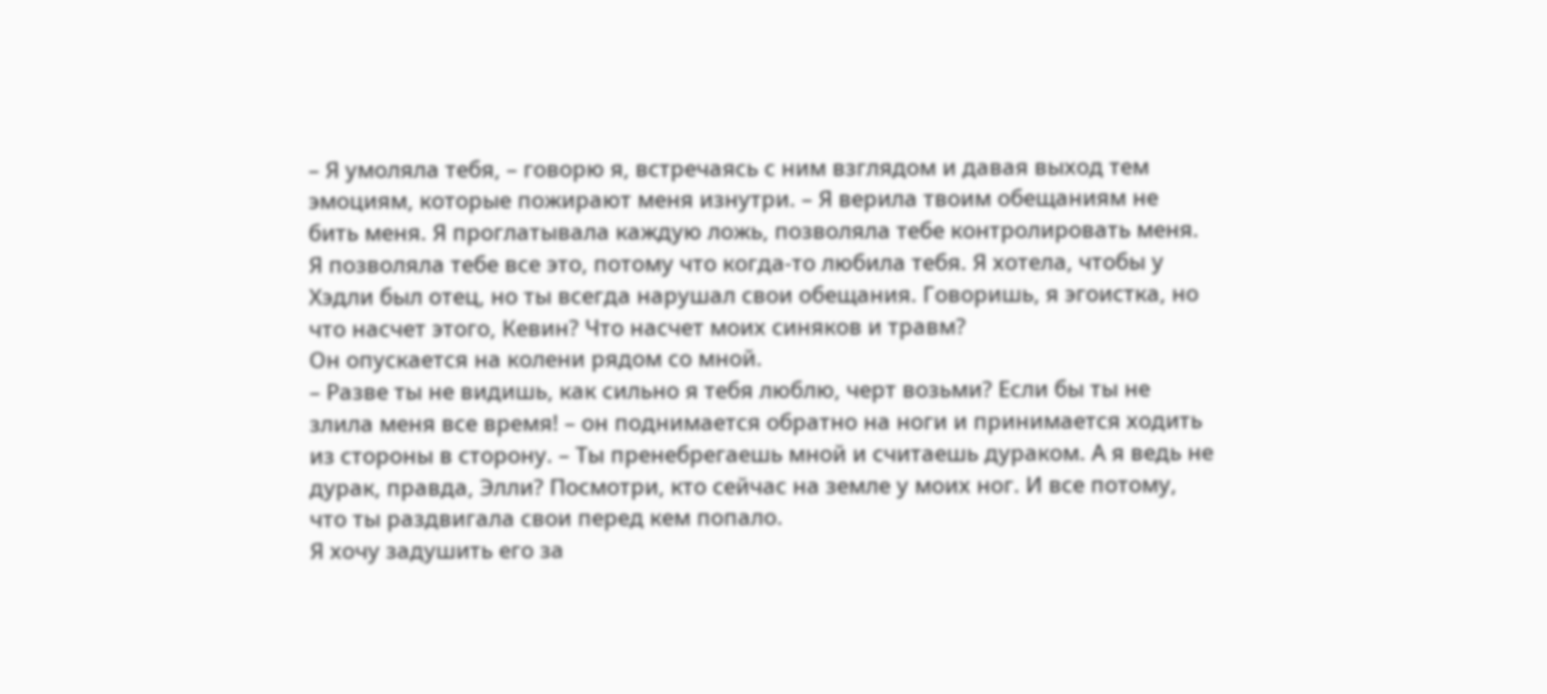– Я умоляла тебя, – говорю я, встречаясь с ним взглядом и давая выход тем эмоциям, которые пожирают меня изнутри. – Я верила твоим обещаниям не бить меня. Я проглатывала каждую ложь, позволяла тебе контролировать меня. Я позволяла тебе все это, потому что когда-то любила тебя. Я хотела, чтобы у Хэдли был отец, но ты всегда нарушал свои обещания. Говоришь, я эгоистка, но что насчет этого, Кевин? Что насчет моих синяков и травм?
Он опускается на колени рядом со мной.
– Разве ты не видишь, как сильно я тебя люблю, черт возьми? Если бы ты не злила меня все время! – он поднимается обратно на ноги и принимается ходить из стороны в сторону. – Ты пренебрегаешь мной и считаешь дураком. А я ведь не дурак, правда, Элли? Посмотри, кто сейчас на земле у моих ног. И все потому, что ты раздвигала свои перед кем попало.
Я хочу задушить его за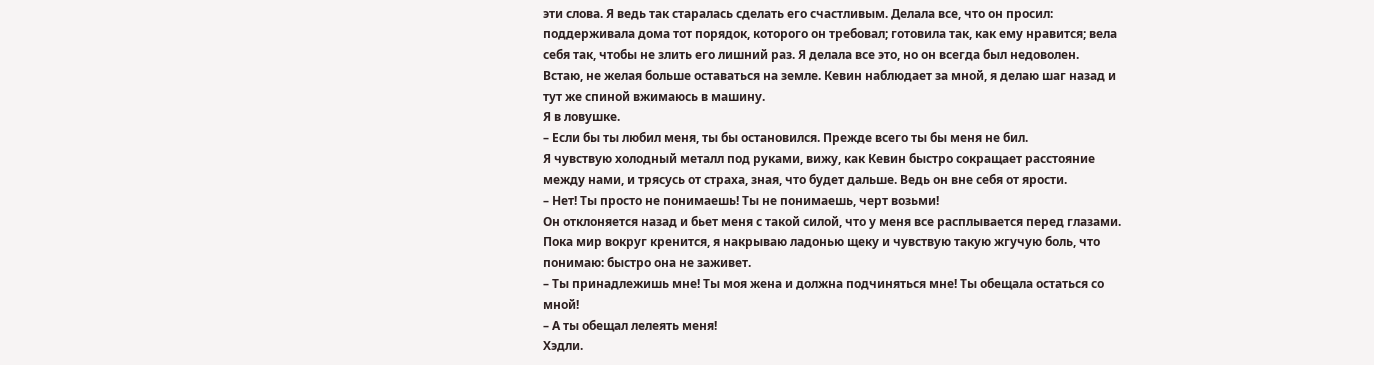эти слова. Я ведь так старалась сделать его счастливым. Делала все, что он просил: поддерживала дома тот порядок, которого он требовал; готовила так, как ему нравится; вела себя так, чтобы не злить его лишний раз. Я делала все это, но он всегда был недоволен.
Встаю, не желая больше оставаться на земле. Кевин наблюдает за мной, я делаю шаг назад и тут же спиной вжимаюсь в машину.
Я в ловушке.
– Если бы ты любил меня, ты бы остановился. Прежде всего ты бы меня не бил.
Я чувствую холодный металл под руками, вижу, как Кевин быстро сокращает расстояние между нами, и трясусь от страха, зная, что будет дальше. Ведь он вне себя от ярости.
– Нет! Ты просто не понимаешь! Ты не понимаешь, черт возьми!
Он отклоняется назад и бьет меня с такой силой, что у меня все расплывается перед глазами. Пока мир вокруг кренится, я накрываю ладонью щеку и чувствую такую жгучую боль, что понимаю: быстро она не заживет.
– Ты принадлежишь мне! Ты моя жена и должна подчиняться мне! Ты обещала остаться со мной!
– А ты обещал лелеять меня!
Хэдли.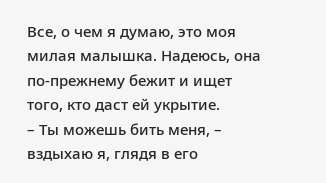Все, о чем я думаю, это моя милая малышка. Надеюсь, она по-прежнему бежит и ищет того, кто даст ей укрытие.
– Ты можешь бить меня, – вздыхаю я, глядя в его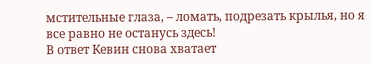мстительные глаза, – ломать, подрезать крылья, но я все равно не останусь здесь!
В ответ Кевин снова хватает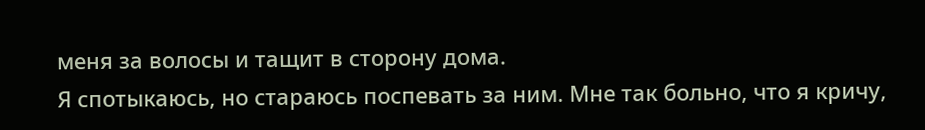меня за волосы и тащит в сторону дома.
Я спотыкаюсь, но стараюсь поспевать за ним. Мне так больно, что я кричу,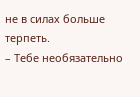не в силах больше терпеть.
– Тебе необязательно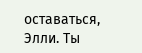оставаться, Элли. Ты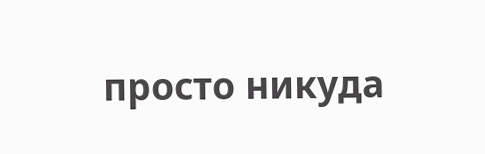просто никуда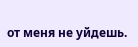от меня не уйдешь.